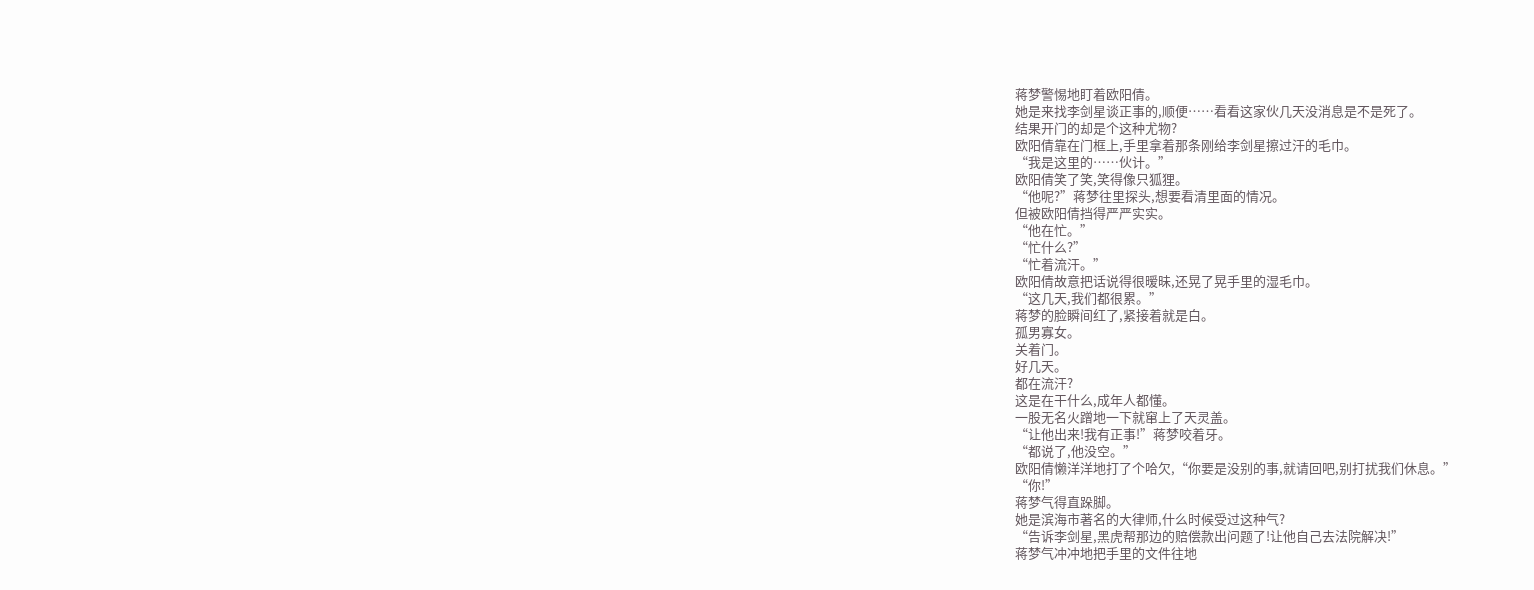蒋梦警惕地盯着欧阳倩。
她是来找李剑星谈正事的,顺便……看看这家伙几天没消息是不是死了。
结果开门的却是个这种尤物?
欧阳倩靠在门框上,手里拿着那条刚给李剑星擦过汗的毛巾。
“我是这里的……伙计。”
欧阳倩笑了笑,笑得像只狐狸。
“他呢?”蒋梦往里探头,想要看清里面的情况。
但被欧阳倩挡得严严实实。
“他在忙。”
“忙什么?”
“忙着流汗。”
欧阳倩故意把话说得很暧昧,还晃了晃手里的湿毛巾。
“这几天,我们都很累。”
蒋梦的脸瞬间红了,紧接着就是白。
孤男寡女。
关着门。
好几天。
都在流汗?
这是在干什么,成年人都懂。
一股无名火蹭地一下就窜上了天灵盖。
“让他出来!我有正事!”蒋梦咬着牙。
“都说了,他没空。”
欧阳倩懒洋洋地打了个哈欠,“你要是没别的事,就请回吧,别打扰我们休息。”
“你!”
蒋梦气得直跺脚。
她是滨海市著名的大律师,什么时候受过这种气?
“告诉李剑星,黑虎帮那边的赔偿款出问题了!让他自己去法院解决!”
蒋梦气冲冲地把手里的文件往地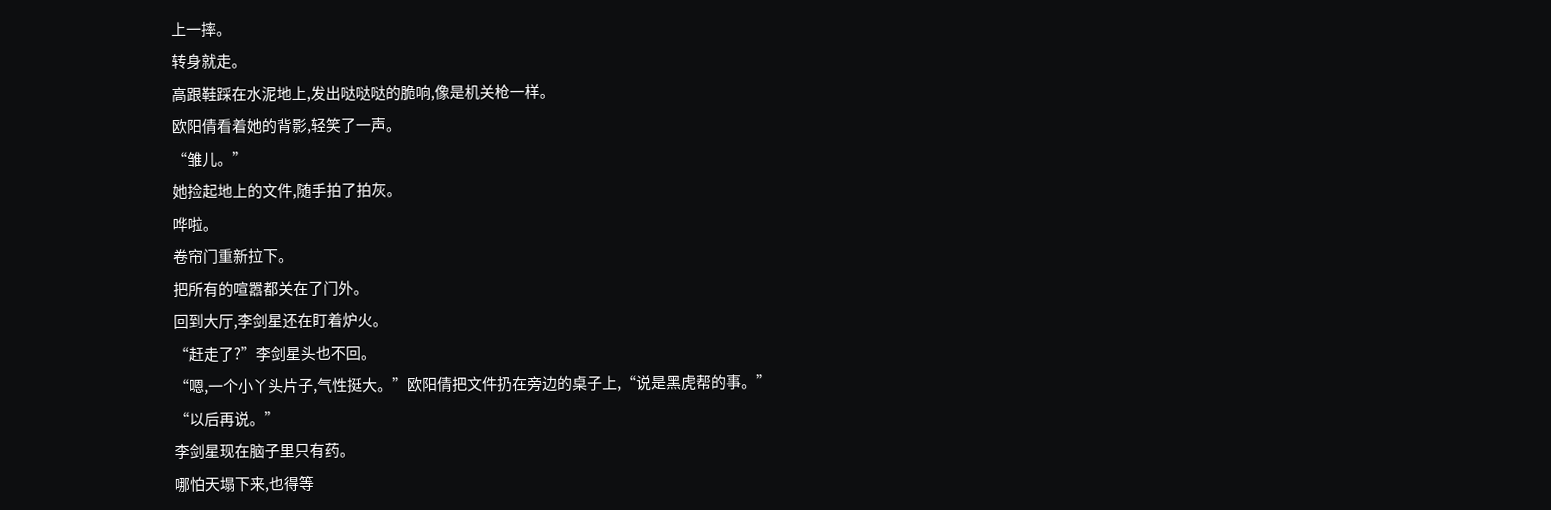上一摔。
转身就走。
高跟鞋踩在水泥地上,发出哒哒哒的脆响,像是机关枪一样。
欧阳倩看着她的背影,轻笑了一声。
“雏儿。”
她捡起地上的文件,随手拍了拍灰。
哗啦。
卷帘门重新拉下。
把所有的喧嚣都关在了门外。
回到大厅,李剑星还在盯着炉火。
“赶走了?”李剑星头也不回。
“嗯,一个小丫头片子,气性挺大。”欧阳倩把文件扔在旁边的桌子上,“说是黑虎帮的事。”
“以后再说。”
李剑星现在脑子里只有药。
哪怕天塌下来,也得等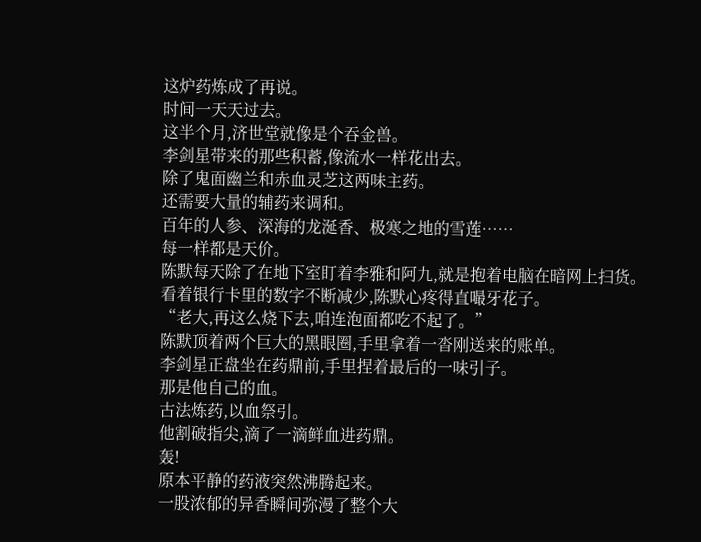这炉药炼成了再说。
时间一天天过去。
这半个月,济世堂就像是个吞金兽。
李剑星带来的那些积蓄,像流水一样花出去。
除了鬼面幽兰和赤血灵芝这两味主药。
还需要大量的辅药来调和。
百年的人参、深海的龙涎香、极寒之地的雪莲……
每一样都是天价。
陈默每天除了在地下室盯着李雅和阿九,就是抱着电脑在暗网上扫货。
看着银行卡里的数字不断减少,陈默心疼得直嘬牙花子。
“老大,再这么烧下去,咱连泡面都吃不起了。”
陈默顶着两个巨大的黑眼圈,手里拿着一沓刚送来的账单。
李剑星正盘坐在药鼎前,手里捏着最后的一味引子。
那是他自己的血。
古法炼药,以血祭引。
他割破指尖,滴了一滴鲜血进药鼎。
轰!
原本平静的药液突然沸腾起来。
一股浓郁的异香瞬间弥漫了整个大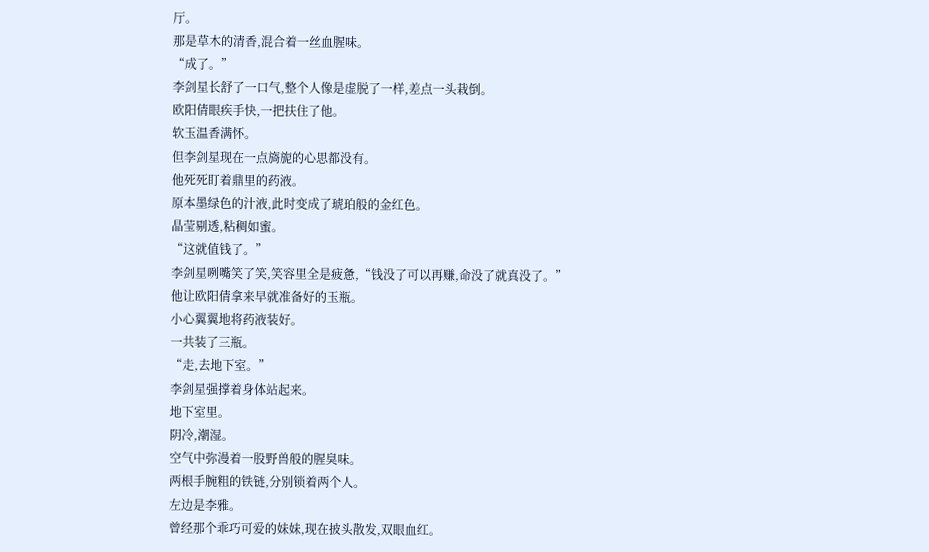厅。
那是草木的清香,混合着一丝血腥味。
“成了。”
李剑星长舒了一口气,整个人像是虚脱了一样,差点一头栽倒。
欧阳倩眼疾手快,一把扶住了他。
软玉温香满怀。
但李剑星现在一点旖旎的心思都没有。
他死死盯着鼎里的药液。
原本墨绿色的汁液,此时变成了琥珀般的金红色。
晶莹剔透,粘稠如蜜。
“这就值钱了。”
李剑星咧嘴笑了笑,笑容里全是疲惫,“钱没了可以再赚,命没了就真没了。”
他让欧阳倩拿来早就准备好的玉瓶。
小心翼翼地将药液装好。
一共装了三瓶。
“走,去地下室。”
李剑星强撑着身体站起来。
地下室里。
阴冷,潮湿。
空气中弥漫着一股野兽般的腥臭味。
两根手腕粗的铁链,分别锁着两个人。
左边是李雅。
曾经那个乖巧可爱的妹妹,现在披头散发,双眼血红。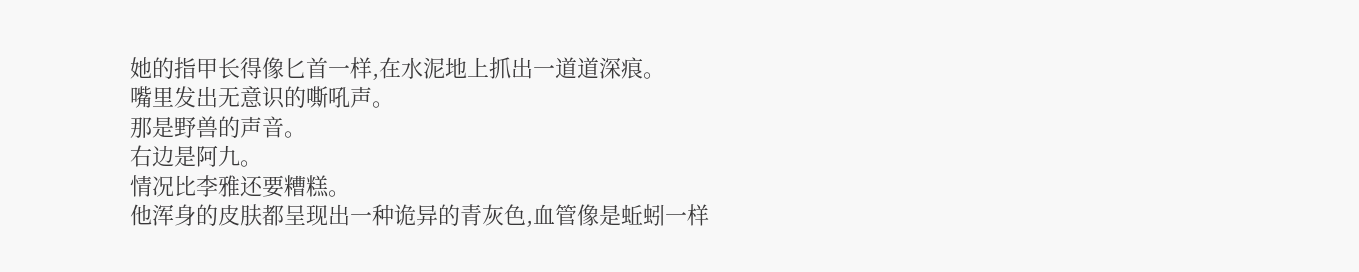她的指甲长得像匕首一样,在水泥地上抓出一道道深痕。
嘴里发出无意识的嘶吼声。
那是野兽的声音。
右边是阿九。
情况比李雅还要糟糕。
他浑身的皮肤都呈现出一种诡异的青灰色,血管像是蚯蚓一样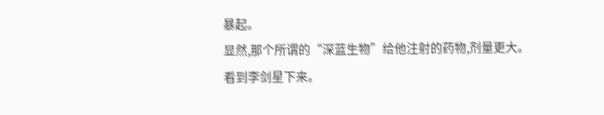暴起。
显然,那个所谓的“深蓝生物”给他注射的药物,剂量更大。
看到李剑星下来。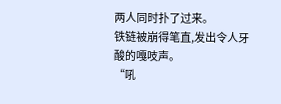两人同时扑了过来。
铁链被崩得笔直,发出令人牙酸的嘎吱声。
“吼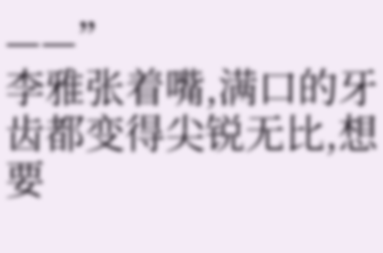——”
李雅张着嘴,满口的牙齿都变得尖锐无比,想要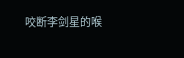咬断李剑星的喉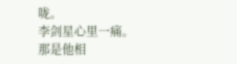咙。
李剑星心里一痛。
那是他相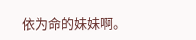依为命的妹妹啊。